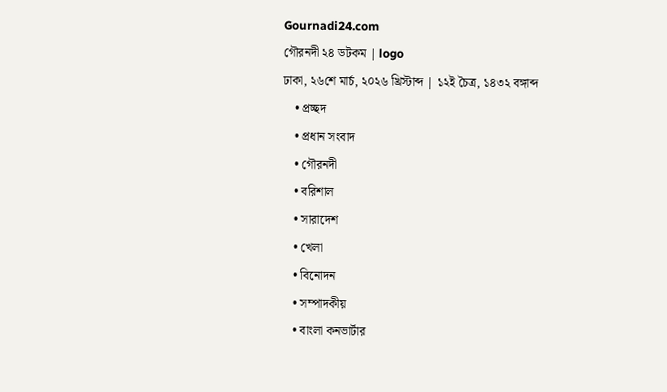Gournadi24.com
গৌরনদী ২৪ ডটকম | logo
ঢাকা, ২৬শে মার্চ, ২০২৬ খ্রিস্টাব্দ | ১২ই চৈত্র, ১৪৩২ বঙ্গাব্দ
    • প্রচ্ছদ
    • প্রধান সংবাদ
    • গৌরনদী
    • বরিশাল
    • সারাদেশ
    • খেলা
    • বিনোদন
    • সম্পাদকীয়
    • বাংলা কনভার্টার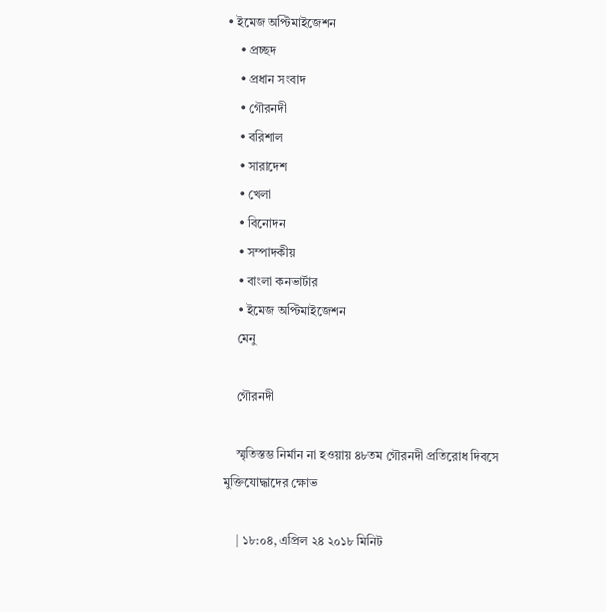• ইমেজ অপ্টিমাইজেশন
    • প্রচ্ছদ
    • প্রধান সংবাদ
    • গৌরনদী
    • বরিশাল
    • সারাদেশ
    • খেলা
    • বিনোদন
    • সম্পাদকীয়
    • বাংলা কনভার্টার
    • ইমেজ অপ্টিমাইজেশন
    মেনু

    গৌরনদী

    স্মৃতিস্তম্ভ নির্মান না হওয়ায় ৪৮তম গৌরনদী প্রতিরোধ দিবসে মুক্তিযোদ্ধাদের ক্ষোভ

    | ১৮:০৪, এপ্রিল ২৪ ২০১৮ মিনিট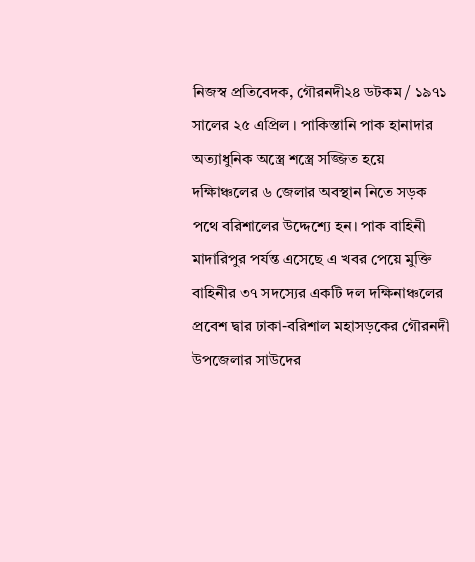নিজস্ব প্রতিবেদক, গৌরনদী২৪ ডটকম / ১৯৭১ সালের ২৫ এপ্রিল । পাকিস্তানি পাক হানাদার অত্যাধুনিক অস্ত্রে শস্ত্রে সজ্জিত হয়ে দক্ষিাঞ্চলের ৬ জেলার অবস্থান নিতে সড়ক পথে বরিশালের উদ্দেশ্যে হন। পাক বাহিনী মাদারিপুর পর্যন্ত এসেছে এ খবর পেয়ে মুক্তি বাহিনীর ৩৭ সদস্যের একটি দল দক্ষিনাঞ্চলের প্রবেশ দ্বার ঢাকা-বরিশাল মহাসড়কের গৌরনদী উপজেলার সাউদের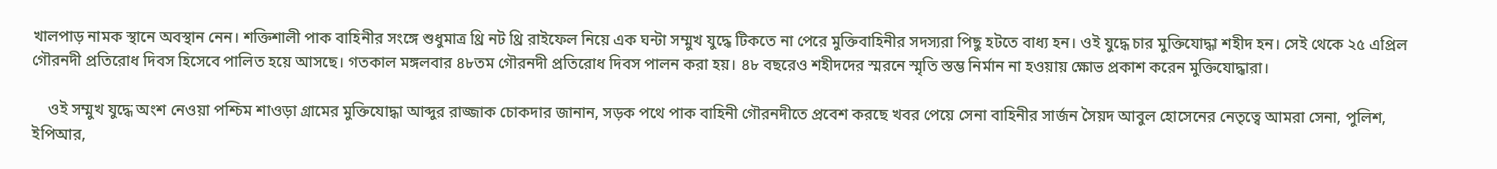খালপাড় নামক স্থানে অবস্থান নেন। শক্তিশালী পাক বাহিনীর সংঙ্গে শুধুমাত্র থ্রি নট থ্রি রাইফেল নিয়ে এক ঘন্টা সম্মুখ যুদ্ধে টিকতে না পেরে মুক্তিবাহিনীর সদস্যরা পিছু হটতে বাধ্য হন। ওই যুদ্ধে চার মুক্তিযোদ্ধা শহীদ হন। সেই থেকে ২৫ এপ্রিল গৌরনদী প্রতিরোধ দিবস হিসেবে পালিত হয়ে আসছে। গতকাল মঙ্গলবার ৪৮তম গৌরনদী প্রতিরোধ দিবস পালন করা হয়। ৪৮ বছরেও শহীদদের স্মরনে স্মৃতি স্তম্ভ নির্মান না হওয়ায় ক্ষোভ প্রকাশ করেন মুক্তিযোদ্ধারা।

    ওই সম্মুখ যুদ্ধে অংশ নেওয়া পশ্চিম শাওড়া গ্রামের মুক্তিযোদ্ধা আব্দুর রাজ্জাক চোকদার জানান, সড়ক পথে পাক বাহিনী গৌরনদীতে প্রবেশ করছে খবর পেয়ে সেনা বাহিনীর সার্জন সৈয়দ আবুল হোসেনের নেতৃত্বে আমরা সেনা, পুলিশ, ইপিআর,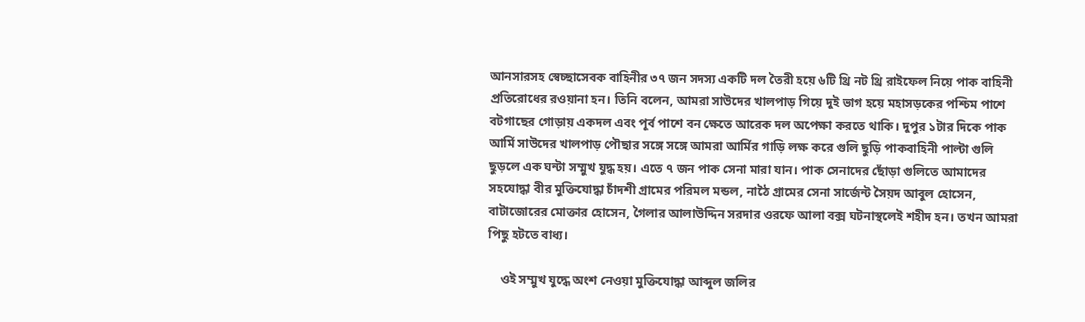আনসারসহ স্বেচ্ছাসেবক বাহিনীর ৩৭ জন সদস্য একটি দল তৈরী হয়ে ৬টি থ্রি নট থ্রি রাইফেল নিয়ে পাক বাহিনী প্রতিরোধের রওয়ানা হন। তিনি বলেন, আমরা সাউদের খালপাড় গিয়ে দুই ভাগ হয়ে মহাসড়কের পশ্চিম পাশে বটগাছের গোড়ায় একদল এবং পূর্ব পাশে বন ক্ষেতে আরেক দল অপেক্ষা করতে থাকি। দুপুর ১টার দিকে পাক আর্মি সাউদের খালপাড় পৌছার সঙ্গে সঙ্গে আমরা আর্মির গাড়ি লক্ষ করে গুলি ছুড়ি পাকবাহিনী পাল্টা গুলি ছুড়লে এক ঘন্টা সম্মুখ যুদ্ধ হয়। এতে ৭ জন পাক সেনা মারা যান। পাক সেনাদের ছোঁড়া গুলিতে আমাদের সহযোদ্ধা বীর মুক্তিযোদ্ধা চাঁদশী গ্রামের পরিমল মন্ডল, নাঠৈ গ্রামের সেনা সার্জেন্ট সৈয়দ আবুল হোসেন, বাটাজোরের মোক্তার হোসেন, গৈলার আলাউদ্দিন সরদার ওরফে আলা বক্স ঘটনাস্থলেই শহীদ হন। তখন আমরা পিছু হটতে বাধ্য।

    ওই সম্মুখ যুদ্ধে অংশ নেওয়া মুক্তিযোদ্ধা আব্দুল জলির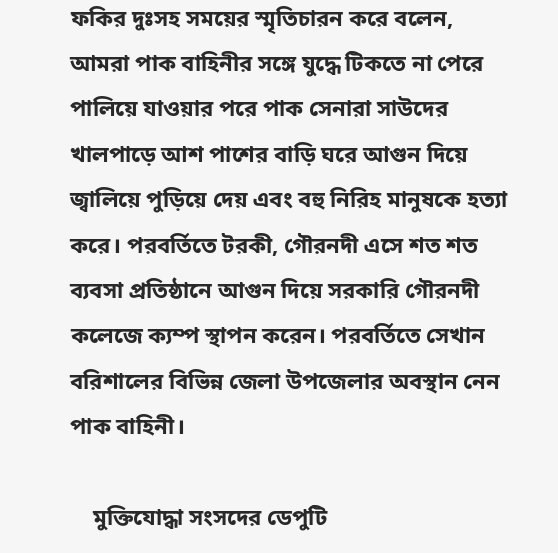ফকির দুঃসহ সময়ের স্মৃতিচারন করে বলেন, আমরা পাক বাহিনীর সঙ্গে যুদ্ধে টিকতে না পেরে পালিয়ে যাওয়ার পরে পাক সেনারা সাউদের খালপাড়ে আশ পাশের বাড়ি ঘরে আগুন দিয়ে জ্বালিয়ে পুড়িয়ে দেয় এবং বহু নিরিহ মানুষকে হত্যা করে। পরবর্তিতে টরকী, গৌরনদী এসে শত শত ব্যবসা প্রতিষ্ঠানে আগুন দিয়ে সরকারি গৌরনদী কলেজে ক্যম্প স্থাপন করেন। পরবর্তিতে সেখান বরিশালের বিভিন্ন জেলা উপজেলার অবস্থান নেন পাক বাহিনী।

    মুক্তিযোদ্ধা সংসদের ডেপুটি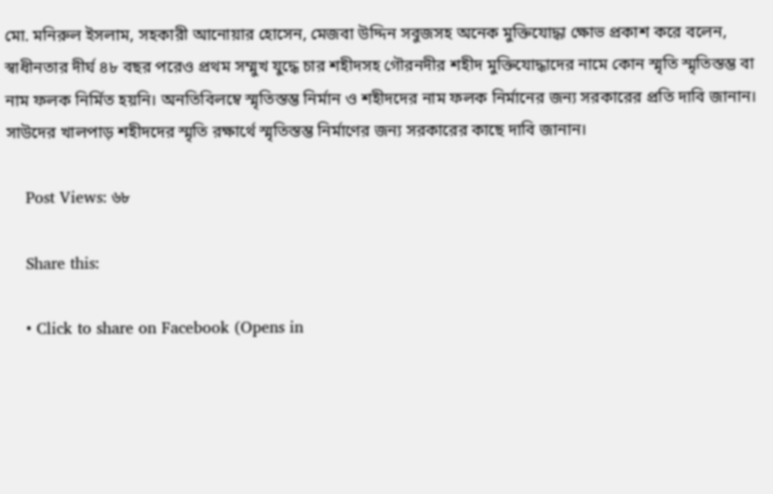মো. মনিরুল ইসলাম, সহকারী আনোয়ার হোসেন, মেজবা উদ্দিন সবুজসহ অনেক মুক্তিযোদ্ধা ক্ষোভ প্রকাশ করে বলেন, স্বাধীনতার দীর্ঘ ৪৮ বছর পরেও প্রথম সম্মুখ যুদ্ধে চার শহীদসহ গৌরনদীর শহীদ মুক্তিযোদ্ধাদের নামে কোন স্মৃতি স্মৃতিস্তম্ভ বা নাম ফলক নির্মিত হয়নি। অনতিবিলম্বে স্মৃতিস্তম্ভ নির্মান ও শহীদদের নাম ফলক নির্মানের জন্য সরকারের প্রতি দাবি জানান। সাউদের খালপাড় শহীদদের স্মৃতি রক্ষার্থে স্মৃতিস্তম্ভ নির্মাণের জন্য সরকারের কাছে দাবি জানান।

    Post Views: ৬৮

    Share this:

    • Click to share on Facebook (Opens in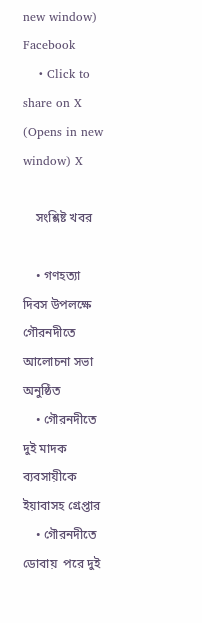new window) Facebook
    • Click to share on X (Opens in new window) X

    সংশ্লিষ্ট খবর

    • গণহত্যা দিবস উপলক্ষে গৌরনদীতে আলোচনা সভা অনুষ্ঠিত
    • গৌরনদীতে দুই মাদক ব্যবসায়ীকে ইয়াবাসহ গ্রেপ্তার
    • গৌরনদীতে ডোবায়  পরে দুই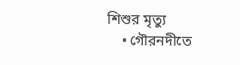শিশুর মৃত্যু
    • গৌরনদীতে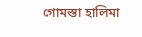গোমস্তা হালিমা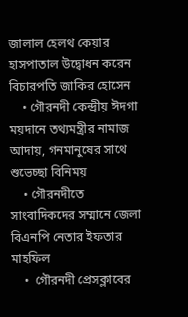জালাল হেলথ কেয়ার হাসপাতাল উদ্বোধন করেন বিচারপতি জাকির হোসেন
    • গৌরনদী কেন্দ্রীয় ঈদগা ময়দানে তথ্যমন্ত্রীর নামাজ আদায়, গনমানুষের সাথে শুভেচ্ছা বিনিময়
    • গৌরনদীতে সাংবাদিকদের সম্মানে জেলা বিএনপি নেতার ইফতার মাহফিল
    •  গৌরনদী প্রেসক্লাবের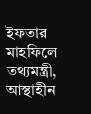ইফতার মাহফিলে তথ্যমন্ত্রী, আস্থাহীন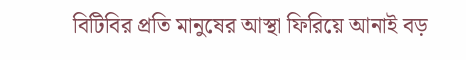বিটিবির প্রতি মানুষের আস্থা ফিরিয়ে আনাই বড়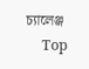চ্যালেঞ্জ
    Top